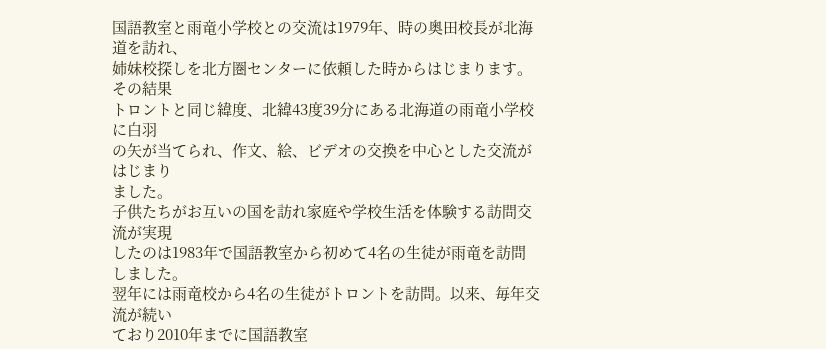国語教室と雨竜小学校との交流は1979年、時の奥田校長が北海道を訪れ、
姉妹校探しを北方圏センターに依頼した時からはじまります。その結果
トロントと同じ緯度、北緯43度39分にある北海道の雨竜小学校に白羽
の矢が当てられ、作文、絵、ビデオの交換を中心とした交流がはじまり
ました。
子供たちがお互いの国を訪れ家庭や学校生活を体験する訪問交流が実現
したのは1983年で国語教室から初めて4名の生徒が雨竜を訪問しました。
翌年には雨竜校から4名の生徒がトロントを訪問。以来、毎年交流が続い
ており2010年までに国語教室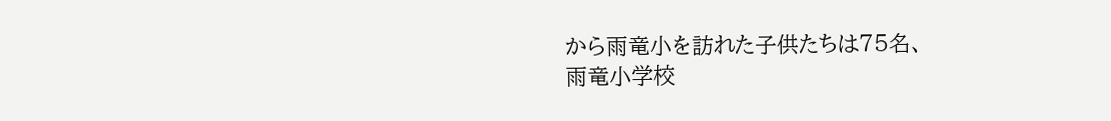から雨竜小を訪れた子供たちは75名、
雨竜小学校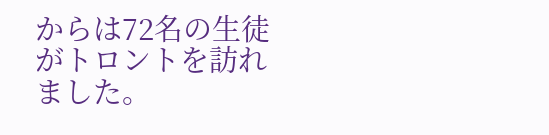からは72名の生徒がトロントを訪れました。